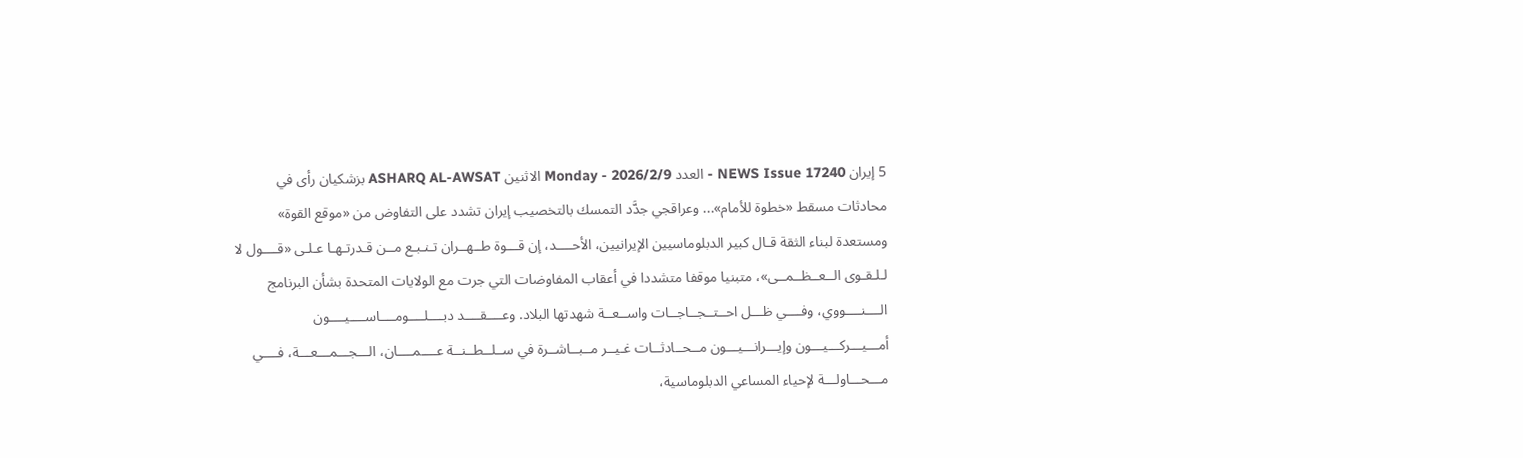5 إيران NEWS Issue 17240 - العدد Monday - 2026/2/9 الاثنين ASHARQ AL-AWSAT بزشكيان رأى في محادثات مسقط «خطوة للأمام»... وعراقجي جدَّد التمسك بالتخصيب إيران تشدد على التفاوض من «موقع القوة» ومستعدة لبناء الثقة قـال كبير الدبلوماسيين الإيرانيين، الأحــــد، إن قـــوة طــهــران تـنـبـع مــن قـدرتـهـا عـلـى «قــــول لا لـلـقـوى الــعــظــمــى»، متبنيا موقفا متشددا في أعقاب المفاوضات التي جرت مع الولايات المتحدة بشأن البرنامج الــــنــــووي، وفــــي ظـــل احــتــجــاجــات واســعــة شهدتها البلاد. وعــــقــــد دبــــلــــومــــاســــيــــون أمـــيـــركـــيـــون وإيـــرانـــيـــون مــحــادثــات غـيــر مــبــاشــرة في ســلــطــنــة عــــمــــان، الـــجـــمـــعـــة، فــــي مـــحـــاولـــة لإحياء المساعي الدبلوماسية،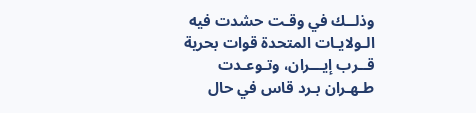وذلــك في وقـت حشدت فيه الـولايـات المتحدة قوات بحرية قــرب إيـــران، وتـوعـدت طـهـران بـرد قاس في حال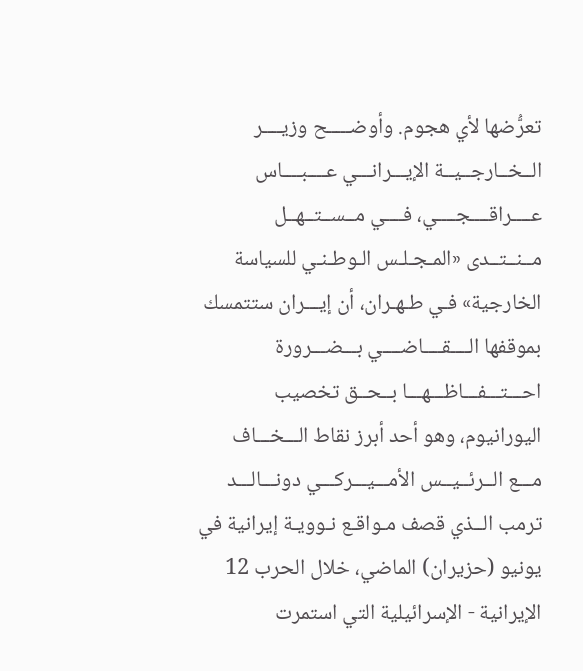تعرُّضها لأي هجوم. وأوضـــــح وزيــــر الــخــارجــيــة الإيـــرانـــي عــــبــــاس عــــراقــــجــــي، فــــي مــســتــهــل مــنــتــدى «المـجـلـس الـوطـنـي للسياسة الخارجية» فـي طـهـران، أن إيـــران ستتمسك بموقفها الــــقــــاضــــي بـــضـــرورة احـــتـــفـــاظـــهـــا بــحــق تخصيب اليورانيوم، وهو أحد أبرز نقاط الـــخـــاف مـــع الــرئــيــس الأمـــيـــركـــي دونـــالـــد ترمب الــذي قصف مـواقـع نـوويـة إيرانية في يونيو (حزيران) الماضي، خلال الحرب 12 الإيرانية - الإسرائيلية التي استمرت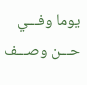يوما وفـــي حـــن وصـــف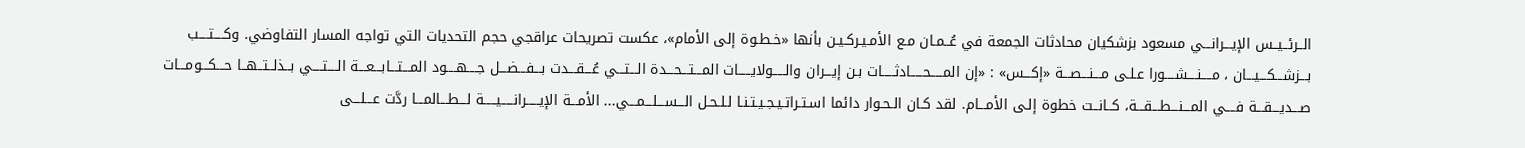الــرئــيــس الإيـــرانـــي مسعود بزشكيان محادثات الجمعة في عُــمـان مـع الأمـيـركـيـن بأنها «خـطـوة إلى الأمام»، عكست تصريحات عراقجي حجم التحديات التي تواجه المسار التفاوضي. وكــــتــــب بـــزشـــكـــيـــان ، مــــنــــشــــورا عـلـى مـــنـــصـــة «إكـــس» : «إن المـــــحـــــادثـــــات بـن إيـــران والـــــولايـــــات المـــتـــحـــدة الـــتـــي عُـــقـــدت بـــفـــضـــل جــــهــــود المـــتـــابـــعـــة الــــتــــي بــذلــتــهــا حـــكـــومـــات صـــديـــقـــة فــــي المـــنـــطـــقـــة، كــانــت خطوة إلـى الأمـــام. لقد كـان الـحـوار دائما اسـتـراتـيـجـيـتـنـا لـلـحـل الـــســـلـــمـــي... الأمـــة الإيـــــرانـــــيـــــة لـــطـــالمـــا ردَّت عـــلـــى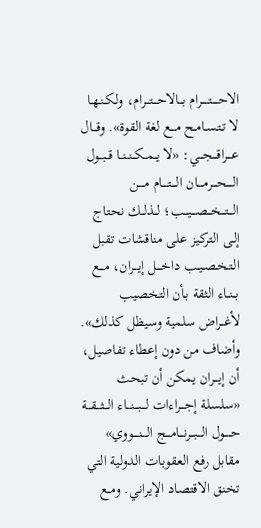الاحـــــتـــــرام بـــالاحـــتـــرام، ولـكـنـهـا لا تـتـسـامـح مـــع لغة القوة». وقـــال عـــراقـــجـــي: «لا يــمــكــنــنــا قــبــول الــــحــــرمــــان الــــتــــام مــــن الـــتـــخـــصـــيـــب؛ لــذلــك نحتاج إلـى التركيز على مناقشات تقبل الـتـخـصـيـب داخــــل إيـــران، مـــع بــنــاء الثقة بـأن التخصيب لأغــراض سلمية وسيظل كذلك». وأضاف من دون إعطاء تفاصيل، أن إيـــران يمكن أن تبحث «سلسلة إجـــراءات لـــبـــنـــاء الـــثـــقـــة حـــــول الـــبـــرنـــامـــج الــــنــــووي» مقابل رفع العقوبات الدولية التي تخنق الاقتصاد الإيراني. ومــع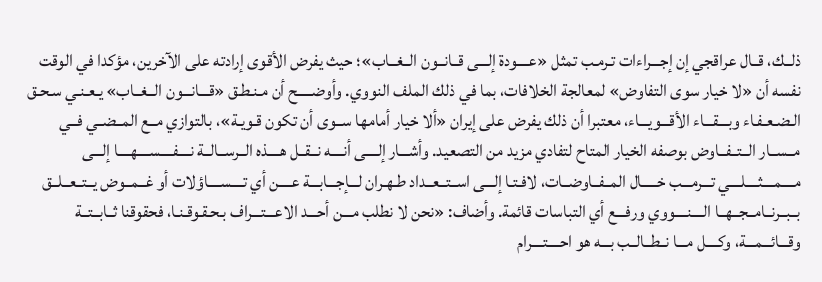ذلــك، قــال عراقجي إن إجـــراءات تـرمـب تمثل «عــــودة إلـــى قــانــون الــغــاب»؛ حيث يفرض الأقوى إرادته على الآخرين، مؤكدا في الوقت نفسه أن «لا خيار سوى التفاوض» لمعالجة الخلافات، بما في ذلك الملف النووي. وأوضـــــح أن مـنـطـق «قـــانـــون الــغــاب» يـعـنـي سـحـق الـضـعـفـاء وبـــقـــاء الأقـــويـــاء، معتبرا أن ذلك يفرض على إيران «ألا خيار أمامها ســوى أن تكون قـويـة»، بالتوازي مــع المــضــي فــي مــســار الــتــفــاوض بوصفه الخيار المتاح لتفادي مزيد من التصعيد. وأشـــار إلــــى أنــــه نــقــل هــــذه الــرســالــة نــــفــــســــهــــا إلـــى مــــمــــثــــلــــي تـــرمـــب خـــــال المــفــاوضــات، لافـتـا إلـــى اســتــعــداد طـهـران لـــإجـــابـــة عــــن أي تــــســــاؤلات أو غــمــوض يــتــعــلــق بــبــرنــامــجــهــا الــــنــــووي ورفـــع أي التباسات قائمة. وأضاف: «نحن لا نطلب مـــن أحـــد الاعـــتـــراف بـحـقـوقـنـا، فحقوقنا ثــابــتــة وقـــائـــمـــة، وكــــل مـــا نــطــالــب بـــه هو احــــتــــرام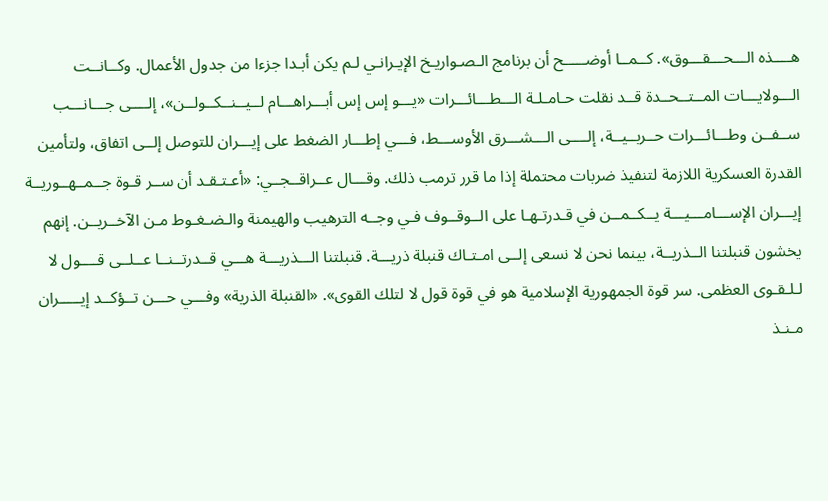هــــذه الـــحـــقـــوق». كــمــا أوضـــــح أن برنامج الـصـواريـخ الإيـرانـي لـم يكن أبـدا جزءا من جدول الأعمال. وكــانــت الـــولايـــات المــتــحــدة قــد نقلت حـامـلـة الـــطـــائـــرات «يـــو إس إس أبـــراهـــام لــيــنــكــولــن»، إلــــى جـــانـــب ســفــن وطـــائـــرات حــربــيــة، إلــــى الـــشـــرق الأوســـط، فـــي إطـــار الضغط على إيـــران للتوصل إلــى اتفاق، ولتأمين القدرة العسكرية اللازمة لتنفيذ ضربات محتملة إذا ما قرر ترمب ذلك. وقـــال عــراقــجــي: «أعـتـقـد أن ســر قـوة جــمــهــوريــة إيـــران الإســـامـــيـــة يــكــمــن في قـدرتـهـا على الــوقــوف فـي وجــه الترهيب والهيمنة والـضـغـوط مـن الآخــريــن. إنهم يخشون قنبلتنا الــذريــة، بينما نحن لا نسعى إلــى امـتـاك قنبلة ذريـــة. قنبلتنا الـــذريـــة هـــي قــدرتــنــا عــلــى قــــول لا لـلـقـوى العظمى. سر قوة الجمهورية الإسلامية هو في قوة قول لا لتلك القوى». «القنبلة الذرية» وفـــي حـــن تــؤكــد إيـــــران مـنـذ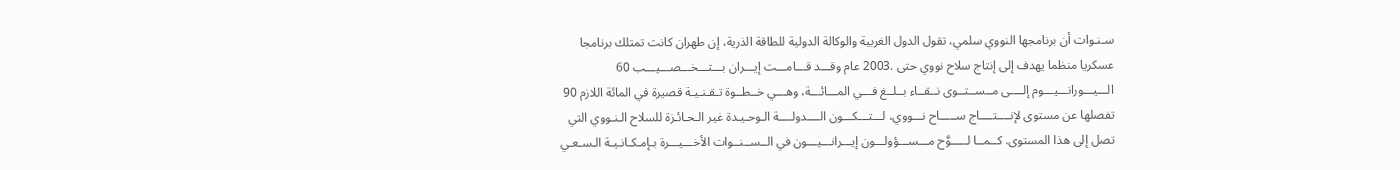سـنـوات أن برنامجها النووي سلمي، تقول الدول الغربية والوكالة الدولية للطاقة الذرية، إن طهران كانت تمتلك برنامجا عسكريا منظما يهدف إلى إنتاج سلاح نووي حتى .2003 عام وقـــد قـــامـــت إيـــران بـــتـــخـــصـــيـــب 60 الـــيـــورانـــيـــوم إلــــى مــســتــوى نــقــاء بــلــغ فـــي المـــائـــة، وهـــي خــطــوة تـقـنـيـة قصيرة في المائة اللازم 90 تفصلها عن مستوى لإنــــتــــاج ســـــاح نـــووي، لـــتـــكـــون الــــدولــــة الـوحـيـدة غير الـحـائـزة للسلاح الـنـووي التي تصل إلى هذا المستوى. كــمــا لـــــوَّح مـــســـؤولـــون إيـــرانـــيـــون في الــســنــوات الأخـــيـــرة بـإمـكـانـيـة الـسـعـي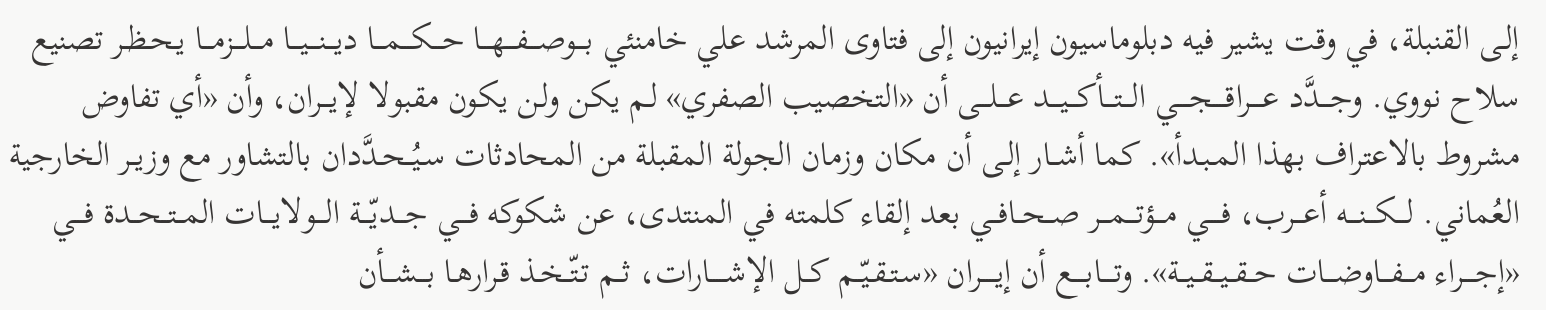إلـى القنبلة، في وقت يشير فيه دبلوماسيون إيرانيون إلى فتاوى المرشد علي خامنئي بـــوصـــفـــهـــا حـــكـــمـــا ديـــنـــيـــا مـــلـــزمـــا يـحـظـر تصنيع سلاح نووي. وجـــدَّد عــــراقــــجــــي الـــتـــأكـــيـــد عـــلـــى أن «التخصيب الصفري» لـم يكن ولـن يكون مقبولا لإيـــران، وأن «أي تفاوض مشروط بالاعتراف بهذا المـبـدأ». كما أشــار إلـى أن مكان وزمان الجولة المقبلة من المحادثات سـيُــحـدَّدان بالتشاور مع وزيــر الخارجية العُماني. لـــكـــنـــه أعـــرب، فــــي مـــؤتـــمـــر صــحــافــي بعد إلقاء كلمته في المنتدى، عن شكوكه فـــي جـــديّـــة الـــولايـــات المــتــحــدة فـــي «إجــــراء مـــفـــاوضـــات حــقــيــقــيــة». وتــــابــــع أن إيـــــران «سـتـقـيّــم كــل الإشـــــارات، ثــم تـتّــخـذ قـرارهـا بـــشـــأن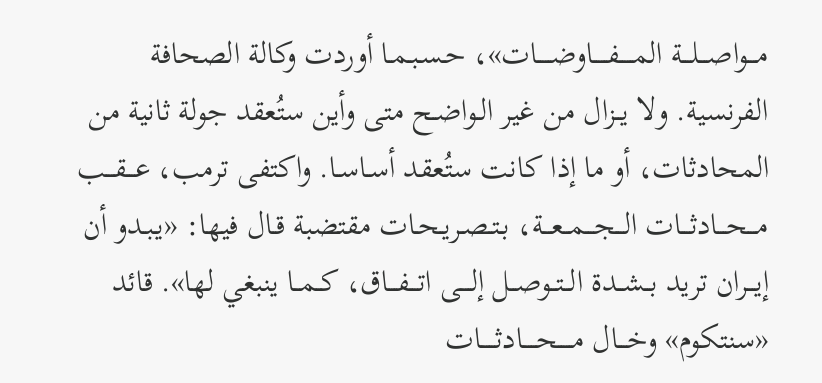مـــواصـــلـــة المـــــفـــــاوضـــــات»، حـسـبـمـا أوردت وكالة الصحافة الفرنسية. ولا يــزال من غير الـواضـح متى وأين ستُعقد جولة ثانية من المحادثات، أو ما إذا كانت ستُعقد أسـاسـا. واكتفى ترمب، عـــقـــب مـــحـــادثـــات الـــجـــمــعـــة، بـتـصـريـحـات مقتضبة قـال فيها: «يـبـدو أن إيـــران تريد بــشــدة الــتــوصــل إلــــى اتـــفـــاق، كــمــا ينبغي لها». قائد «سنتكوم» وخـــال مـــــحـــــادثـــــات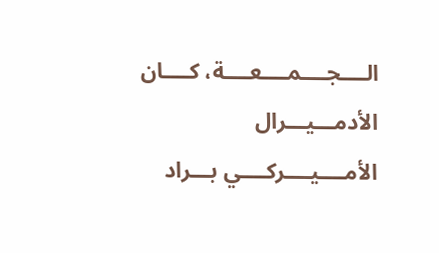الــــجــــمــــعــــة، كــــان الأدمـــيـــرال الأمــــيــــركــــي بـــراد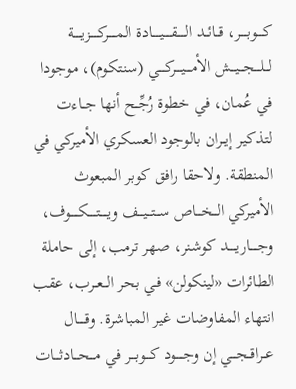كــــوبــــر، قــائــد الـــــقـــــيـــــادة المـــــركـــــزيـــــة لـــلـــجـــيـــش الأمــــيــــركــــي (سنتكوم)، موجودا في عُمان، في خطوة رُجِّــح أنها جــاءت لتذكير إيــران بالوجود العسكري الأميركي في المنطقة. ولاحقا رافق كوبر المبعوث الأميركي الـــخـــاص ســـتـــيـــف ويـــــتـــــكـــــوف، وجـــــاريـــــد كوشنر، صهر ترمب، إلى حاملة الطائرات «لينكولن» فـي بحر الــعــرب، عقب انتهاء المفاوضات غير المباشرة. وقـــــال عــراقــجـــي إن وجـــــود كـــوبـــر في مـــحـــادثـــات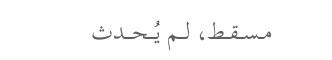مــســقــط، لـــم يُـــحـــدث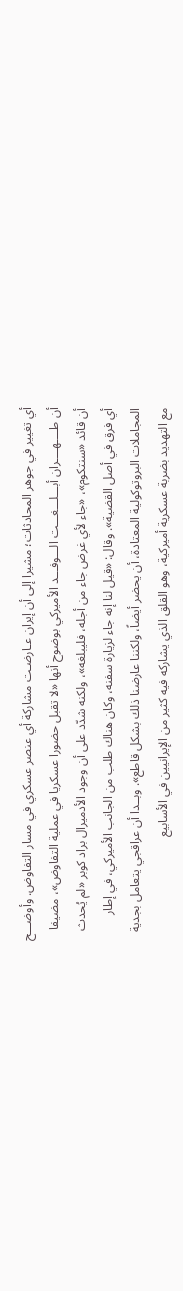أي تغيير في جوهر المحادثات؛ مشيرا إلى أن إيران عـارضـت مشاركة أي عنصر عسكري في مسار التفاوض. وأوضـــح أن طــــهــــران أبـــلـــغـــت الـــوفـــد الأميركي بوضوح أنها «لا تقبل حضورا عسكريا في عملية التفاوض»، مضيفا أن قائد «سنتكوم»، «جاء لأي غرض جاء من أجله، فليبلغه»، ولكنه شدّد على أن وجود الأدميرال براد كوبر «لم يُحدث أي فرق في أصل القضية». وقال: «قيل لنا إنه جاء لزيارة سفنه، وكان هناك طلب من الجانب الأميركي، في إطار المجاملات البروتوكولية المعتادة، أن يحضر أيضاً، ولكننا عارضنا ذلك بشكل قاطع». وبــدا أن عراقجي يتعامل بجدية مع التهديد بضربة عسكرية أميركية، وهو القلق الذي يشاركه فيه كثير من الإيرانيين في الأسابيع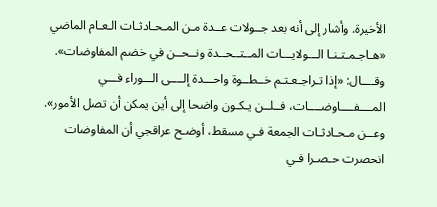الأخيرة. وأشار إلى أنه بعد جــولات عــدة مـن المـحـادثـات الـعـام الماضي «هـاجـمـتـنـا الـــولايـــات المــتــحــدة ونــحــن في خضم المفاوضات». وقــــال: «إذا تـراجـعـتـم خــطــوة واحـــدة إلــــى الـــوراء فـــي المــــفــــاوضــــات، فــلــن يـكـون واضحا إلى أين يمكن أن تصل الأمور». وعــن مـحـادثـات الجمعة فـي مسقط، أوضـح عراقجي أن المفاوضات انحصرت حـصـرا فـي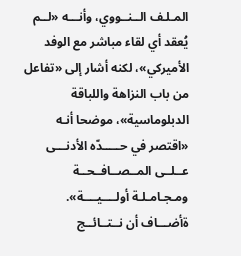المـلـف الــنــووي، وأنـــه «لــم يُعقد أي لقاء مباشر مع الوفد الأميركي»، لكنه أشار إلى «تفاعل من باب النزاهة واللباقة الدبلوماسية»، موضحا أنـه «اقتصر في حـــــدّه الأدنـــى عــلــى المــصــافــحــة ومـجـامـلـة أولــــيــــة». ةأضـــاف أن نــتــائــج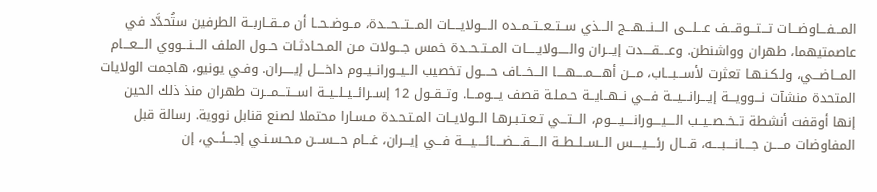المـــفـــاوضـــات تـــتـــوقـــف عـــلـــى الـــنـــهـــج الـــذي ســتــعــتــمــده الــــولايــــات المـــتـــحـــدة، مــوضــحــا أن مــقــاربــة الطرفين ستُحدَّد في عاصمتيهما، طهران وواشنطن. وعــــقــــدت إيـــران والـــــولايـــــات المــتــحــدة خمس جـــولات مـن المـحـادثـات حــول الملف الـــنـــووي الـــعـــام المـــاضـــي، ولـكـنـهـا تعثرت لأســـبـــاب، مـــن أهــــمــــهــــا الـــخـــاف حــــول تخصيب الــيــورانــيــوم داخــــل إيـــــران. وفـي يونيو، هاجمت الولايات المتحدة منشآت نـــوويـــة إيـــرانـــيـــة فـــي نــهــايــة حـمـلـة قصف يـــومـــا. وتــقــول 12 إســرائــيــلــيــة اســـتـــمـــرت طهران منذ ذلك الحين إنها أوقفت أنشطة تــخــصــيــب الــــيــــورانــــيــــوم، الـــتـــي تـعـتـبـرهـا الــولايــات المـتـحـدة مـسـارا محتملا لصنع قنابل نووية. رسالة قبل المفاوضات مـــــن جــــانــــبــــه، قـــال رئــــيــــس الــســلــطــة الــــقــــضــــائــــيــــة فـــي إيـــران، غـــام حـــســـن مـحـسـنـي إجـــئـــي، إن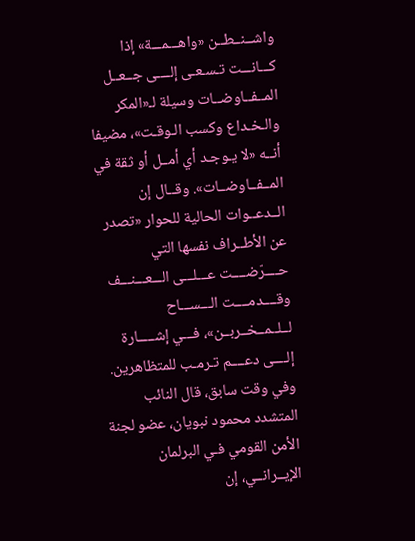واشــنــطــن «واهـــمـــة» إذا كـــانـــت تـسـعـى إلــــى جــعــل المــفــاوضــات وسيلة لـ«المكر والـخـداع وكسب الـوقـت»، مضيفا أنــه «لا يـوجـد أي أمــل أو ثقة في المــفــاوضــات». وقــال إن الــدعــوات الحالية للحوار «تصدر عن الأطــراف نفسها التي حــــرّضــــت عـــلـــى الـــعـــنـــف وقــــدمــــت الـــســـاح لــلــمــخــربــن»، فـــي إشـــــارة إلــــى دعــــم تـرمـب للمتظاهرين. وفي وقت سابق، قال النائب المتشدد محمود نبويان، عضو لجنة الأمن القومي فـي البرلمان الإيــرانــي، إن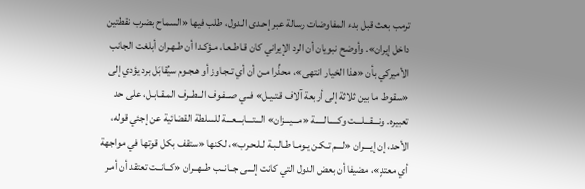ترمب بعث قبل بدء المفاوضات رسالة عبر إحـدى الـدول، طلب فيها «السماح بضرب نقطتين داخل إيران». وأوضح نبويان أن الرد الإيراني كان قـاطـعـا، مـؤكـدا أن طـهـران أبلغت الجانب الأميركي بأن «هذا الخيار انتهى»، محذِّرا مـن أن أي تـجـاوز أو هـجـوم سيُقابَل برد يؤدي إلى «سقوط ما بين ثلاثة إلى أربعة آلاف قـتـيـل» فــي صــفـوف الــطــرف المـقـابـل، على حد تعبيره. ونـــقـــلـــت وكـــــالـــــة «مـــيـــزان» الـــتـــابـــعـــة للسلطة القضائية عن إجئي قوله، الأحد، إن إيــــران «لـــم تـكـن يـومـا طـالـبـة لـلـحـرب»، لكنها «ستقف بكل قوتها في مواجهة أي معتدٍ»، مضيفا أن بعض الدول التي كانت إلـــى جــانــب طــهــران «كــانــت تعتقد أن أمـر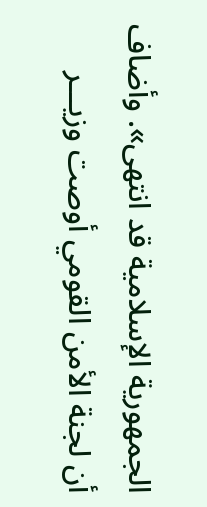الجمهورية الإسلامية قد انتهى». وأضاف أن لجنة الأمن القومي أوصت وزيـــر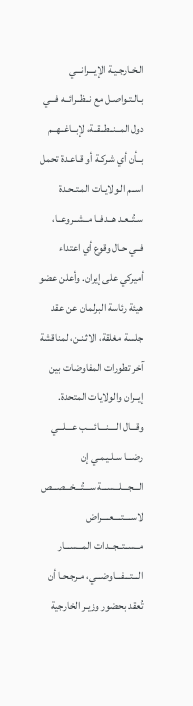الـخـارجـيـة الإيـــرانـــي بـالـتـواصـل مع نــظــرائــه فـــي دول المــنــطــقــة، لإبــاغــهــم بــأن أي شـركـة أو قـاعـدة تحمل اســم الـولايـات المـتـحـدة سـتُــعـد هــدفــا مــشــروعــا، فــي حـال وقوع أي اعتداء أميركي على إيران. وأعلن عضو هيئة رئاسة البرلمان عن عقد جلسة مغلقة، الاثـنـن، لمناقشة آخر تطورات المفاوضات بين إيــران والولايات المتحدة. وقـــال الــــنــــائــــب عـــلـــي رضـــا سـلـيـمـي إن الـــجـــلـــســـة ســـتُـــخـــصـــص لاســــتــــعــــراض مــســتــجــدات المـــســـار الـــتـــفـــاوضـــي، مـرجـحـا أن تُعقد بحضور وزيـر الخارجية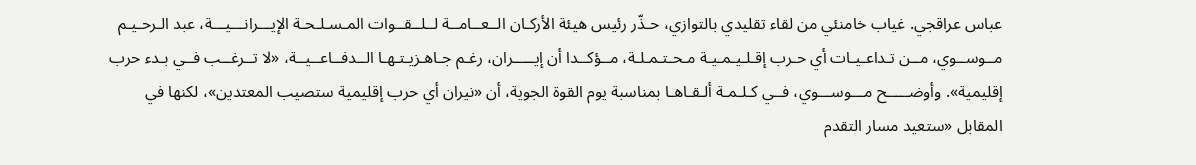عباس عراقجي. غياب خامنئي من لقاء تقليدي بالتوازي، حـذّر رئيس هيئة الأركـان الــعــامــة لــلــقــوات المـسـلـحـة الإيـــرانـــيـــة، عبد الـرحـيـم مــوســوي، مــن تـداعـيـات أي حـرب إقـلـيـمـيـة مـحـتـمـلـة، مــؤكــدا أن إيـــــران، رغـم جـاهـزيـتـهـا الــدفــاعــيــة، «لا تــرغــب فــي بـدء حرب إقليمية». وأوضـــــح مـــوســـوي، فــي كـلـمـة ألـقـاهـا بمناسبة يوم القوة الجوية، أن «نيران أي حرب إقليمية ستصيب المعتدين»، لكنها في المقابل «ستعيد مسار التقدم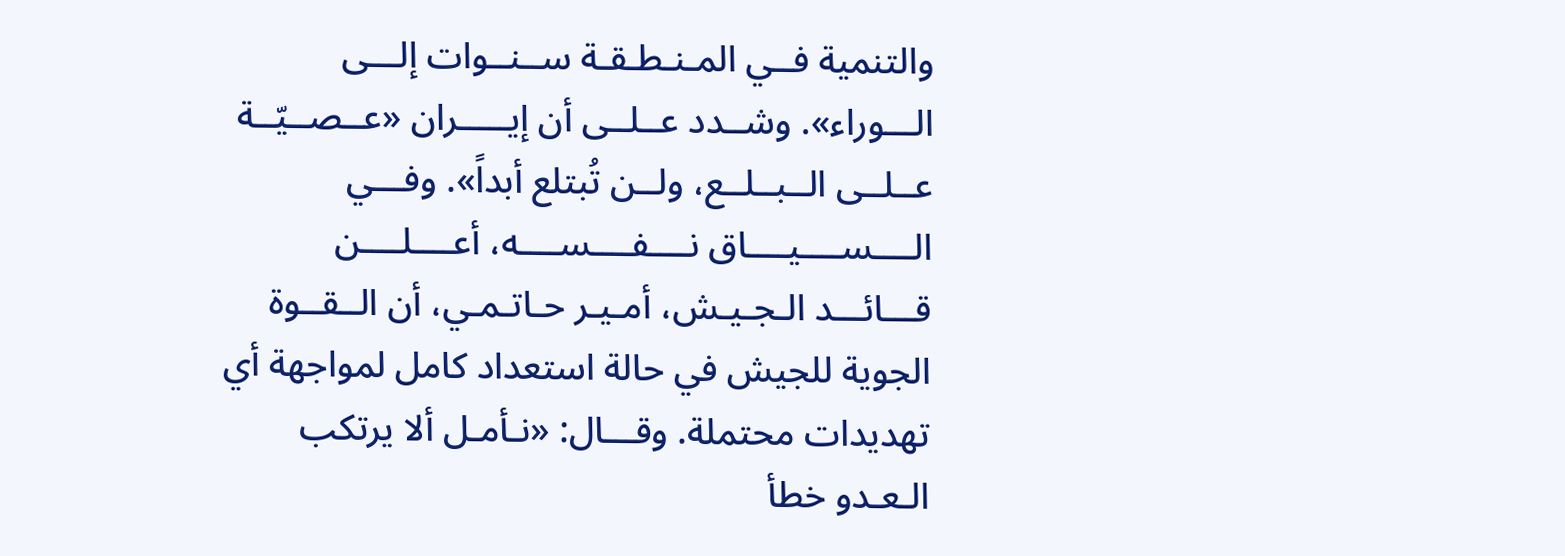والتنمية فــي المـنـطـقـة ســنــوات إلـــى الـــوراء». وشــدد عــلــى أن إيـــــران «عــصــيّــة عــلــى الــبــلــع، ولــن تُبتلع أبداً». وفـــي الــــســــيــــاق نــــفــــســــه، أعــــلــــن قـــائـــد الـجـيـش، أمـيـر حـاتـمـي، أن الــقــوة الجوية للجيش في حالة استعداد كامل لمواجهة أي تهديدات محتملة. وقـــال: «نـأمـل ألا يرتكب الـعـدو خطأ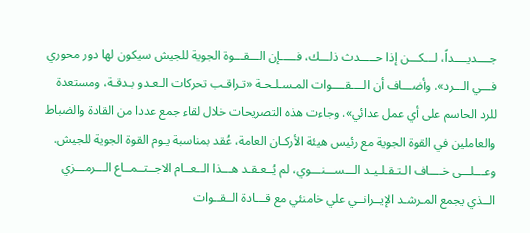جــــديــــداً، لـــكـــن إذا حـــــدث ذلـــك، فـــــإن الـــقـــوة الجوية للجيش سيكون لها دور محوري فـــي الـــرد». وأضـــاف أن الــــقــــوات المـسـلـحـة «تـراقـب تحركات الـعـدو بـدقـة، ومستعدة للرد الحاسم على أي عمل عدائي». وجاءت هذه التصريحات خلال لقاء جمع عددا من القادة والضباط والعاملين في القوة الجوية مع رئيس هيئة الأركـان العامة، عُقد بمناسبة يـوم القوة الجوية للجيش. وعـــلـــى خــــاف الـتـقـلـيـد الـــســـنـــوي، لم يُــعـقـد هـــذا الــعــام الاجــتــمــاع الـــرمـــزي الــذي يجمع المـرشـد الإيــرانــي علي خامنئي مع قـــادة الــقــوات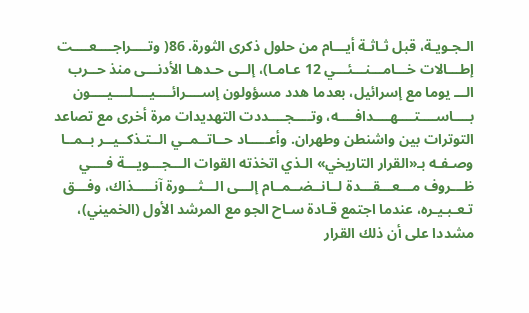الـجـويـة، قبل ثـاثـة أيـــام من حلول ذكرى الثورة. 86( وتــــراجــــعــــت إطـــالات خـــامـــنـــئـــي 12 عـامـا)، إلــى حـدهـا الأدنـــى منذ حــرب الـــ يوما مع إسرائيل، بعدما هدد مسؤولون إســــرائــــيــــلــــيــــون بــــاســــتــــهــــدافــــه، وتــــجــــددت التهديدات مرة أخرى مع تصاعد التوترات بين واشنطن وطهران. وأعـــــاد حــاتــمــي الــتـذكــيــر بــمــا وصـفـه بـ«القرار التاريخي» الـذي اتخذته القوات الـــجـــويـــة فــــي ظـــروف مـــعـــقـــدة لــانــضــمــام إلـــى الـــثـــورة آنـــــذاك، وفـــق تـعـبـيـره، عندما اجتمع قـادة سـاح الجو مع المرشد الأول (الخميني)، مشددا على أن ذلك القرار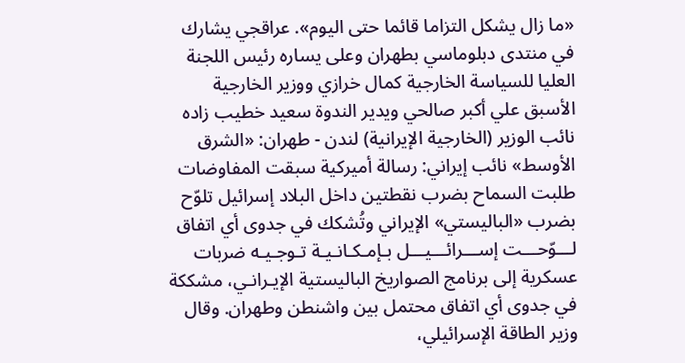«ما زال يشكل التزاما قائما حتى اليوم». عراقجي يشارك في منتدى دبلوماسي بطهران وعلى يساره رئيس اللجنة العليا للسياسة الخارجية كمال خرازي ووزير الخارجية الأسبق علي أكبر صالحي ويدير الندوة سعيد خطيب زاده نائب الوزير (الخارجية الإيرانية) لندن - طهران: «الشرق الأوسط» نائب إيراني: رسالة أميركية سبقت المفاوضات طلبت السماح بضرب نقطتين داخل البلاد إسرائيل تلوّح بضرب «الباليستي» الإيراني وتُشكك في جدوى أي اتفاق لـــوّحـــت إســـرائـــيـــل بـإمـكـانـيـة تـوجـيـه ضربات عسكرية إلى برنامج الصواريخ الباليستية الإيـرانـي، مشككة في جدوى أي اتفاق محتمل بين واشنطن وطهران. وقال وزير الطاقة الإسرائيلي،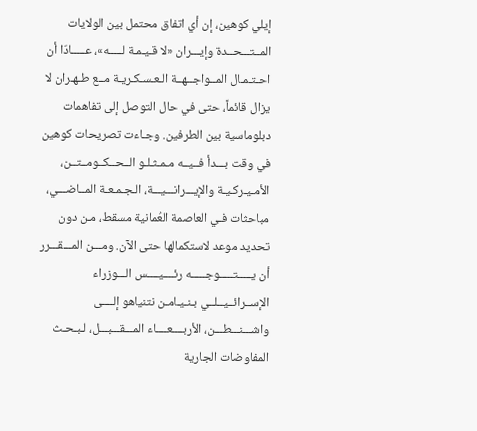إيلي كوهين، إن أي اتفاق محتمل بين الولايات المــتـــحــدة وإيـــران «لا قـيـمـة لـــــه»، عـــــادّا أن احـتـمـال المــواجــهــة الـعـسـكـريـة مــع طـهـران لا يزال قائماً، حتى في حال التوصل إلى تفاهمات دبلوماسية بين الطرفين. وجـاءت تصريحات كوهين في وقت بـــدأ فــيــه مـمـثـلـو الــحــكــومــتــن، الأمـيـركـيـة والإيـــرانـــيـــة، الـجـمـعـة المــاضـــي، مباحثات فـي العاصمة العُمانية مسقط، مـن دون تحديد موعد لاستكمالها حتى الآن. ومـــن المـــقـــرر أن يـــــتـــــوجـــــه رئــــيــــس الـــوزراء الإســرائــيــلــي بـنـيـامـن نتنياهو إلــــى واشـــنـــطـــن، الأربــــعــــاء المـــقـــبـــل، لـبـحـث المفاوضات الجارية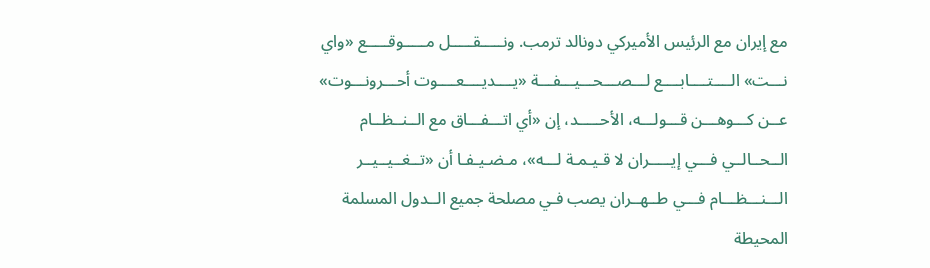مع إيران مع الرئيس الأميركي دونالد ترمب. ونـــــقـــــل مـــــوقـــــع «واي نـــت» الــــتــــابــــع لـــصـــحـــيـــفـــة «يــــديــــعــــوت أحـــرونـــوت» عــن كـــوهـــن قـــولـــه، الأحـــــد، إن «أي اتـــفـــاق مع الــنــظــام الــحــالــي فـــي إيـــــران لا قـيـمـة لـــه»، مـضـيـفـا أن «تــغــيــيــر الـــنـــظـــام فـــي طــهــران يصب فـي مصلحة جميع الــدول المسلمة المحيطة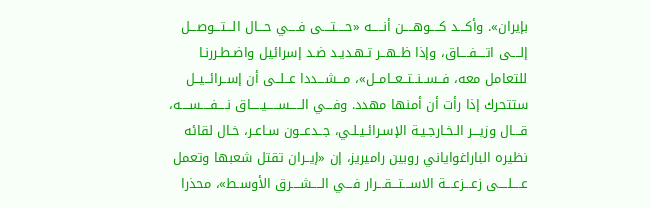بإيران». وأكـــد كــــوهــــن أنـــــه «حــــتــــى فــــي حـــال الـــتـــوصـــل إلــــى اتــــفــــاق، وإذا ظــهــر تـهـديـد ضـد إسرائيل واضـطـررنـا للتعامل معه، فــســنــتــعــامــل»، مـــشـــددا عــلــى أن إســرائــيــل ستتحرك إذا رأت أن أمنها مهدد. وفـــي الـــــســـــيـــــاق نــــفــــســــه، قـــال وزيـــر الـخـارجـيـة الإسـرائـيـلـي، جــدعــون سـاعـر، خـال لقائه نظيره الباراغواياني روبين راميريز، إن «إيــران تقتل شعبها وتعمل عــــلــــى زعـــزعـــة الاســـتـــقـــرار فـــي الــــشــــرق الأوسـط»، محذرا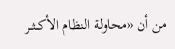من أن «محاولة النظام الأكــثــر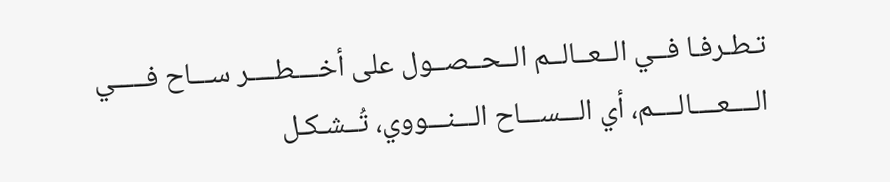تـطـرفـا فــي الــعــالــم الــحــصــول على أخــــطــــر ســـاح فـــــي الــــعــــالــــم، أي الـــســـاح الـــنـــووي، تُــشـكـل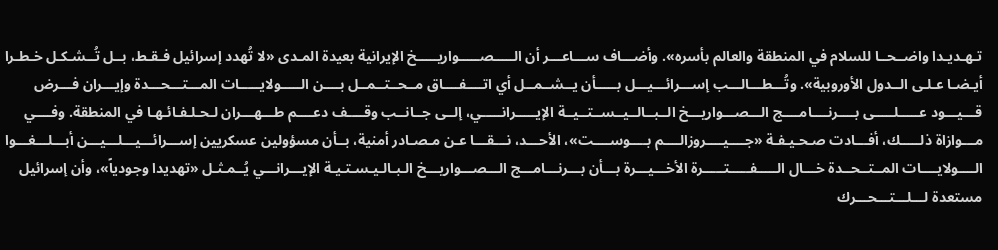تـهـديـدا واضــحــا للسلام في المنطقة والعالم بأسره». وأضـــاف ســـاعـــر أن الـــــصـــــواريـــــخ الإيرانية بعيدة المـدى «لا تُهدد إسرائيل فـقـط، بــل تُــشـكـل خـطـرا أيـضـا عـلـى الــدول الأوروبية». وتُـــطـــالـــب إســـرائـــيـــل بـــــأن يــشــمــل أي اتــــفــــاق مــحــتــمــل بــــن الـــــولايـــــات المـــتـــحـــدة وإيـــران فـــرض قـــيـــود عـــــلـــــى بــــرنــــامــــج الـــصـــواريـــخ الــبــالــيــســتــيــة الإيـــــرانـــــي، إلــى جــانــب وقــــف دعــــم طـــهـــران لـحـلـفـائـهـا في المنطقة. وفــــي مـــوازاة ذلـــــك، أفـــادت صـحـيـفـة «جــــيــــروزالــــم بــــوســــت»، الأحـــد، نـــقـــا عـن مـصـادر أمنية، بــأن مسؤولين عسكريين إســـرائـــيـــلـــيـــن أبـــلـــغـــوا الــــولايــــات المــتــحــدة خـــال الـــــفـــــتـــــرة الأخـــيـــرة بـــأن بـــرنـــامـــج الـــصـــواريـــخ الـبـالـيـسـتـيـة الإيـــرانـــي يُــمـثـل «تهديدا وجودياً»، وأن إسرائيل مستعدة لـــلـــتـــحـــرك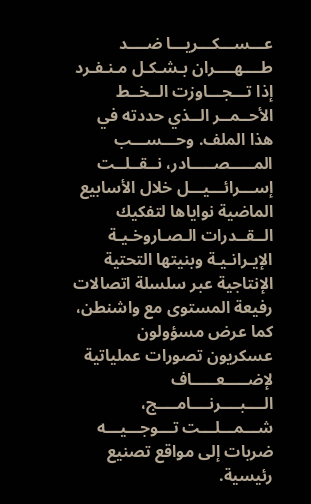عـــســـكـــريـــا ضــــد طــــهــــران بـشـكـل مـنـفـرد إذا تـــجـــاوزت الــخــط الأحــمــر الــذي حددته في هذا الملف. وحـــســـب المـــــصـــــادر، نــقــلــت إســـرائـــيـــل خلال الأسابيع الماضية نواياها لتفكيك الــقــدرات الـصـاروخـيـة الإيـرانـيـة وبنيتها التحتية الإنتاجية عبر سلسلة اتصالات رفيعة المستوى مع واشنطن، كما عرض مسؤولون عسكريون تصورات عملياتية لإضـــــعـــــاف الــــبــــرنــــامــــج، شـــمـــلـــت تـــوجـــيـــه ضربات إلى مواقع تصنيع رئيسية.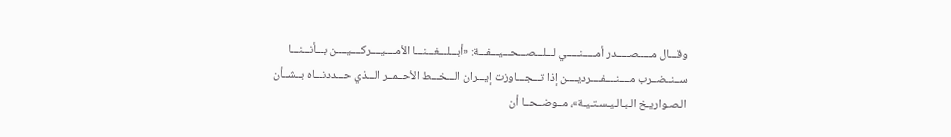وقـــال مـــــصـــــدر أمـــــنـــــي لـــلـــصـــحـــيـــفـــة: «أبـــلـــغـــنـــا الأمــــيــــركــــيــــن بـــأنـــنـــا ســنــضــرب مــــنــــفــــرديــــن إذا تـــجـــاوزت إيـــران الـــخـــط الأحــمــر الـــذي حـــددنـــاه بــشــأن الـصـواريـخ الـبـالـيـسـتـيـة»، مــوضــحــا أن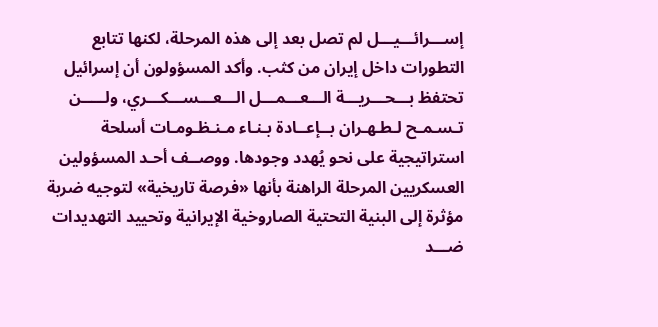إســـرائـــيـــل لم تصل بعد إلى هذه المرحلة، لكنها تتابع التطورات داخل إيران من كثب. وأكد المسؤولون أن إسرائيل تحتفظ بـــحـــريـــة الـــعـــمـــل الـــعـــســـكـــري، ولـــــن تـسـمـح لـطـهـران بــإعــادة بـنـاء مـنـظـومـات أسلحة استراتيجية على نحو يُهدد وجودها. ووصــف أحـد المسؤولين العسكريين المرحلة الراهنة بأنها «فرصة تاريخية» لتوجيه ضربة مؤثرة إلى البنية التحتية الصاروخية الإيرانية وتحييد التهديدات ضـــد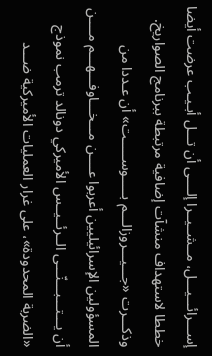إســـرائـــيـــل، مــشــيــرا إلــــى أن تـــل أبـيـب عرضت أيضا خططا لاستهداف منشآت إضافية مرتبطة ببرنامج الصواريخ. وذكـــرت «جـــيـــروزالـــم بـــــوســـــت» أن عـددا من المسؤولين الإسرائيليين أعربوا عــــن مـــخـــاوفـــهـــم مــــن أن يـــتـــبـــنّـــى الــرئــيــس الأميركي دونالد ترمب نموذج «الضربة المحدودة»، على غرار العمليات الأميركية ضـــد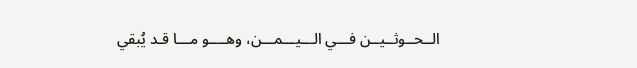الــحــوثــيــن فـــي الـــيـــمـــن، وهــــو مـــا قـد يُبقي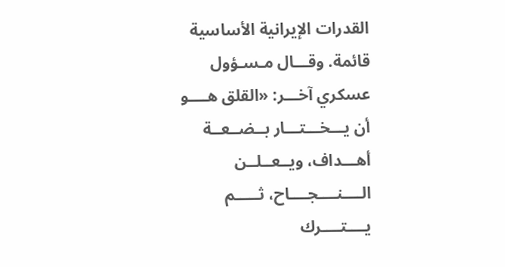القدرات الإيرانية الأساسية قائمة. وقـــال مـسـؤول عسكري آخـــر: «القلق هــــو أن يـــخـــتـــار بــضــعــة أهـــداف، ويــعــلــن الــــنــــجــــاح، ثـــــم يــــتــــرك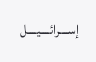إســــرائــــيــــل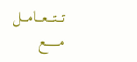تــتــعــامــل مـــــع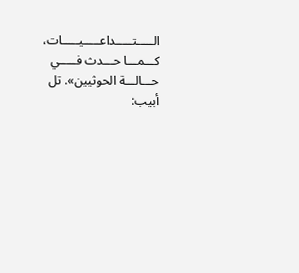الـــــتـــــداعـــــيـــــات، كـــمـــا حـــدث فـــــي حـــالـــة الحوثيين». تل أبيب: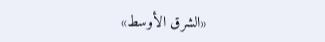«الشرق الأوسط»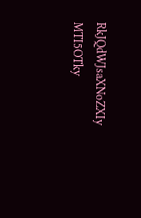RkJQdWJsaXNoZXIy MTI5OTky